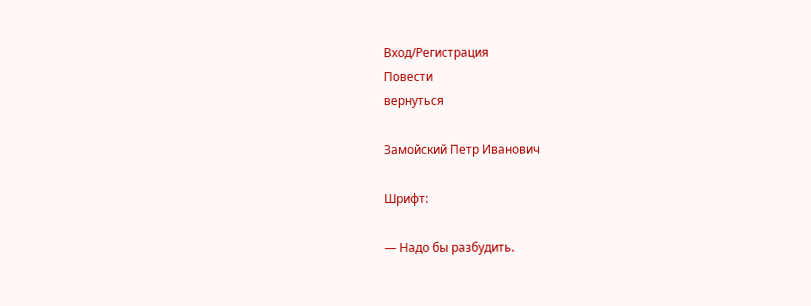Вход/Регистрация
Повести
вернуться

Замойский Петр Иванович

Шрифт:

— Надо бы разбудить.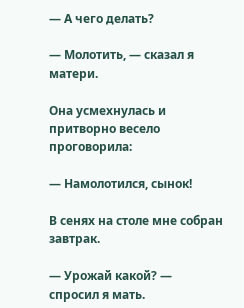— А чего делать?

— Молотить, — сказал я матери.

Она усмехнулась и притворно весело проговорила:

— Намолотился, сынок!

В сенях на столе мне собран завтрак.

— Урожай какой? — спросил я мать.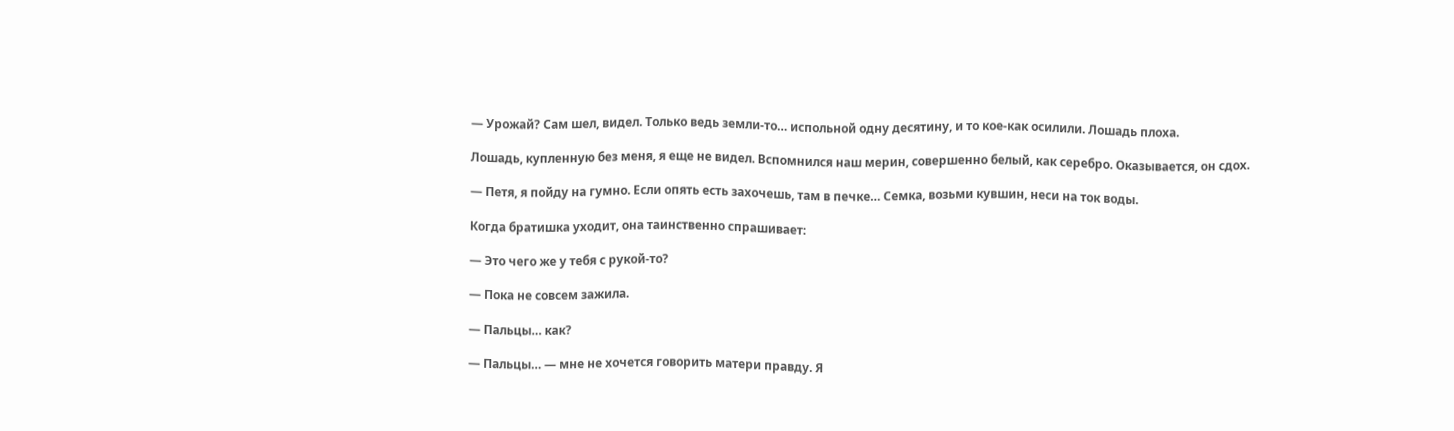— Урожай? Сам шел, видел. Только ведь земли-то… испольной одну десятину, и то кое-как осилили. Лошадь плоха.

Лошадь, купленную без меня, я еще не видел. Вспомнился наш мерин, совершенно белый, как серебро. Оказывается, он сдох.

— Петя, я пойду на гумно. Если опять есть захочешь, там в печке… Семка, возьми кувшин, неси на ток воды.

Когда братишка уходит, она таинственно спрашивает:

— Это чего же у тебя с рукой-то?

— Пока не совсем зажила.

— Пальцы… как?

— Пальцы… — мне не хочется говорить матери правду. Я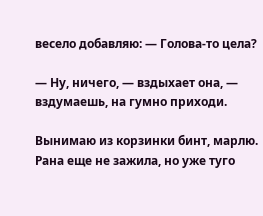весело добавляю: — Голова-то цела?

— Ну, ничего, — вздыхает она, — вздумаешь, на гумно приходи.

Вынимаю из корзинки бинт, марлю. Рана еще не зажила, но уже туго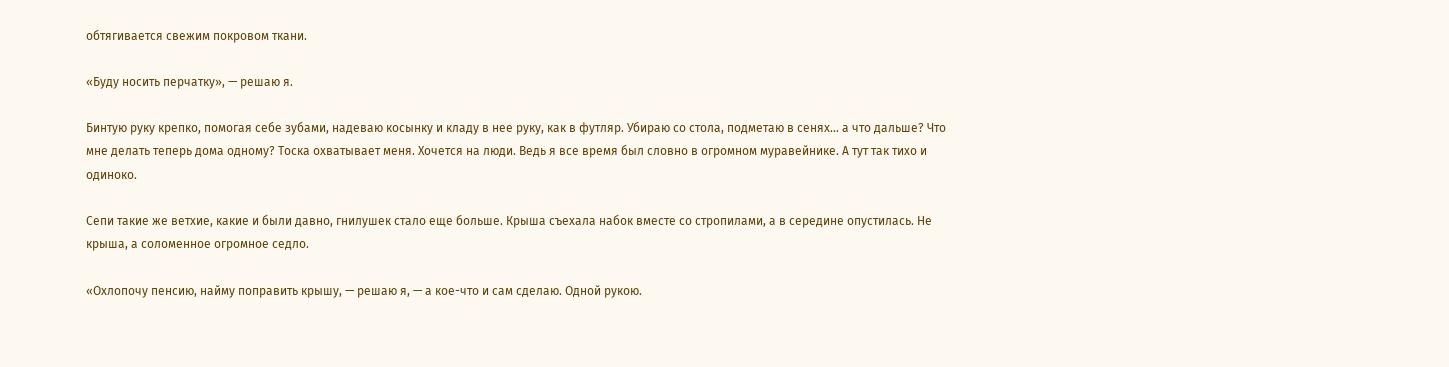обтягивается свежим покровом ткани.

«Буду носить перчатку», — решаю я.

Бинтую руку крепко, помогая себе зубами, надеваю косынку и кладу в нее руку, как в футляр. Убираю со стола, подметаю в сенях… а что дальше? Что мне делать теперь дома одному? Тоска охватывает меня. Хочется на люди. Ведь я все время был словно в огромном муравейнике. А тут так тихо и одиноко.

Сепи такие же ветхие, какие и были давно, гнилушек стало еще больше. Крыша съехала набок вместе со стропилами, а в середине опустилась. Не крыша, а соломенное огромное седло.

«Охлопочу пенсию, найму поправить крышу, — решаю я, — а кое-что и сам сделаю. Одной рукою.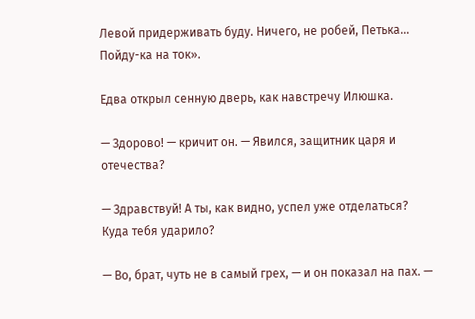Левой придерживать буду. Ничего, не робей, Петька… Пойду-ка на ток».

Едва открыл сенную дверь, как навстречу Илюшка.

— Здорово! — кричит он. — Явился, защитник царя и отечества?

— Здравствуй! А ты, как видно, успел уже отделаться? Куда тебя ударило?

— Во, брат, чуть не в самый грех, — и он показал на пах. —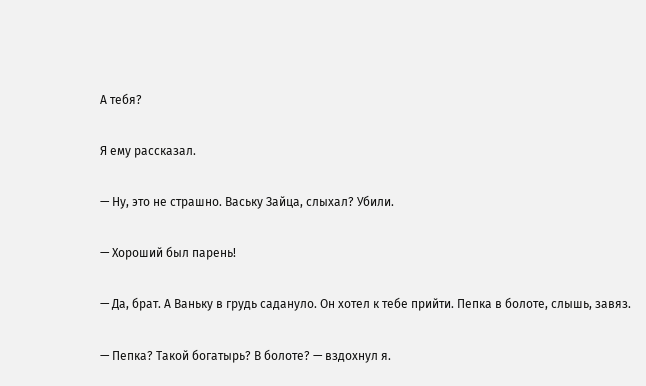А тебя?

Я ему рассказал.

— Ну, это не страшно. Ваську Зайца, слыхал? Убили.

— Хороший был парень!

— Да, брат. А Ваньку в грудь садануло. Он хотел к тебе прийти. Пепка в болоте, слышь, завяз.

— Пепка? Такой богатырь? В болоте? — вздохнул я.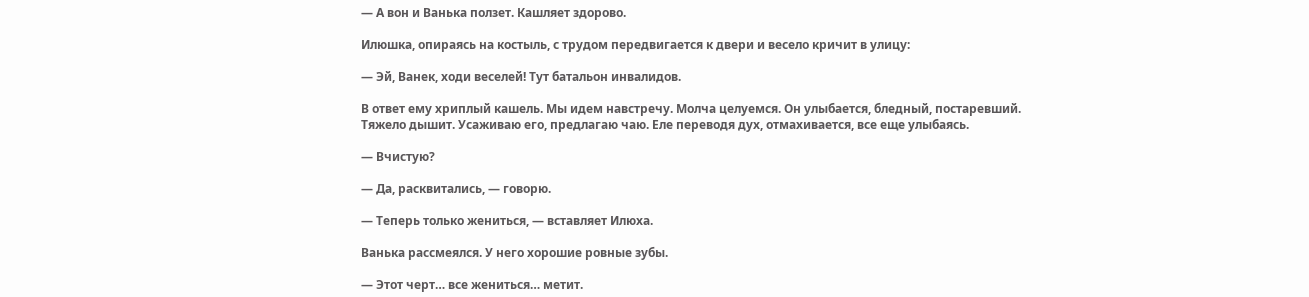— А вон и Ванька ползет. Кашляет здорово.

Илюшка, опираясь на костыль, с трудом передвигается к двери и весело кричит в улицу:

— Эй, Ванек, ходи веселей! Тут батальон инвалидов.

В ответ ему хриплый кашель. Мы идем навстречу. Молча целуемся. Он улыбается, бледный, постаревший. Тяжело дышит. Усаживаю его, предлагаю чаю. Еле переводя дух, отмахивается, все еще улыбаясь.

— Вчистую?

— Да, расквитались, — говорю.

— Теперь только жениться, — вставляет Илюха.

Ванька рассмеялся. У него хорошие ровные зубы.

— Этот черт… все жениться… метит.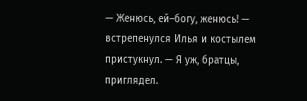— Женюсь, ей–богу, женюсь! — встрепенулся Илья и костылем пристукнул. — Я уж, братцы, приглядел.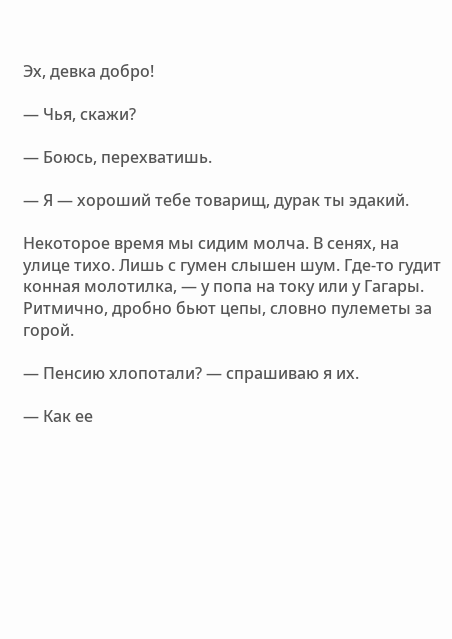Эх, девка добро!

— Чья, скажи?

— Боюсь, перехватишь.

— Я — хороший тебе товарищ, дурак ты эдакий.

Некоторое время мы сидим молча. В сенях, на улице тихо. Лишь с гумен слышен шум. Где-то гудит конная молотилка, — у попа на току или у Гагары. Ритмично, дробно бьют цепы, словно пулеметы за горой.

— Пенсию хлопотали? — спрашиваю я их.

— Как ее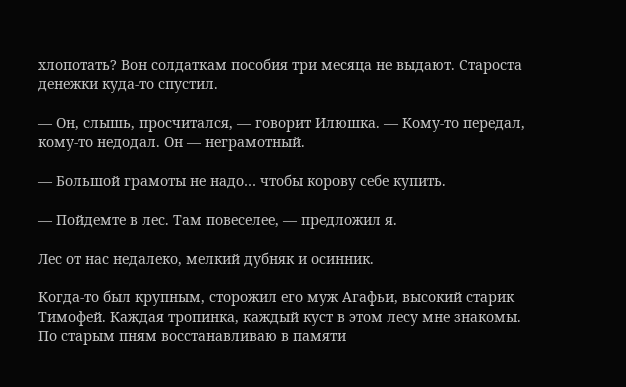хлопотать? Вон солдаткам пособия три месяца не выдают. Староста денежки куда-то спустил.

— Он, слышь, просчитался, — говорит Илюшка. — Кому-то передал, кому-то недодал. Он — неграмотный.

— Большой грамоты не надо… чтобы корову себе купить.

— Пойдемте в лес. Там повеселее, — предложил я.

Лес от нас недалеко, мелкий дубняк и осинник.

Когда-то был крупным, сторожил его муж Агафьи, высокий старик Тимофей. Каждая тропинка, каждый куст в этом лесу мне знакомы. По старым пням восстанавливаю в памяти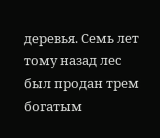деревья. Семь лет тому назад лес был продан трем богатым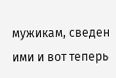мужикам, сведен ими и вот теперь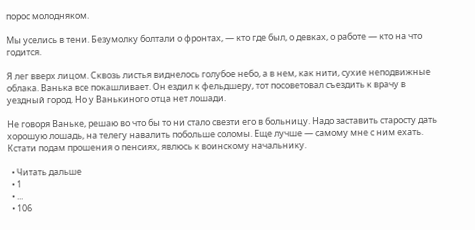порос молодняком.

Мы уселись в тени. Безумолку болтали о фронтах, — кто где был, о девках, о работе — кто на что годится.

Я лег вверх лицом. Сквозь листья виднелось голубое небо, а в нем, как нити, сухие неподвижные облака. Ванька все покашливает. Он ездил к фельдшеру, тот посоветовал съездить к врачу в уездный город. Но у Ванькиного отца нет лошади.

Не говоря Ваньке, решаю во что бы то ни стало свезти его в больницу. Надо заставить старосту дать хорошую лошадь, на телегу навалить побольше соломы. Еще лучше — самому мне с ним ехать. Кстати подам прошения о пенсиях, явлюсь к воинскому начальнику.

  • Читать дальше
  • 1
  • ...
  • 106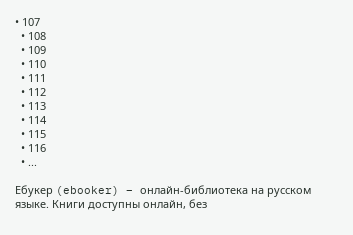• 107
  • 108
  • 109
  • 110
  • 111
  • 112
  • 113
  • 114
  • 115
  • 116
  • ...

Ебукер (ebooker) – онлайн-библиотека на русском языке. Книги доступны онлайн, без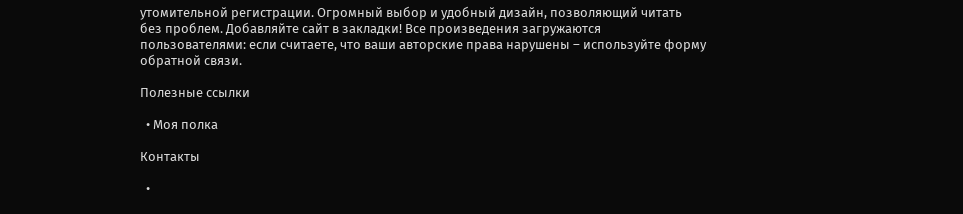утомительной регистрации. Огромный выбор и удобный дизайн, позволяющий читать без проблем. Добавляйте сайт в закладки! Все произведения загружаются пользователями: если считаете, что ваши авторские права нарушены – используйте форму обратной связи.

Полезные ссылки

  • Моя полка

Контакты

  •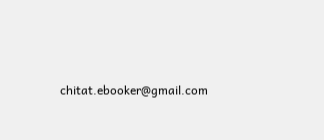chitat.ebooker@gmail.com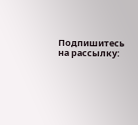Подпишитесь на рассылку: